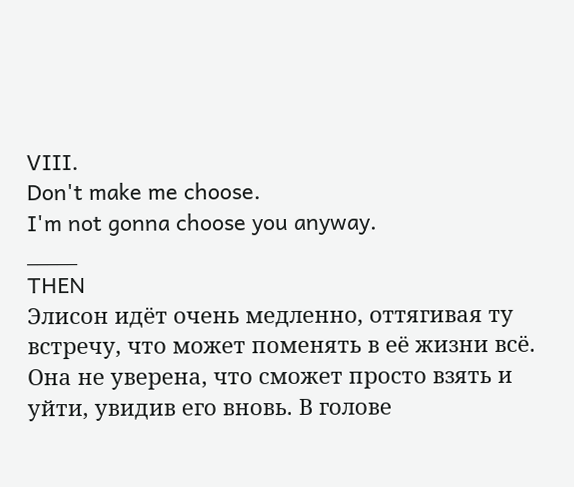VIII.
Don't make me choose.
I'm not gonna choose you anyway.
_____
THEN
Элисон идёт очень медленно, оттягивая ту встречу, что может поменять в её жизни всё. Она не уверена, что сможет просто взять и уйти, увидив его вновь. В голове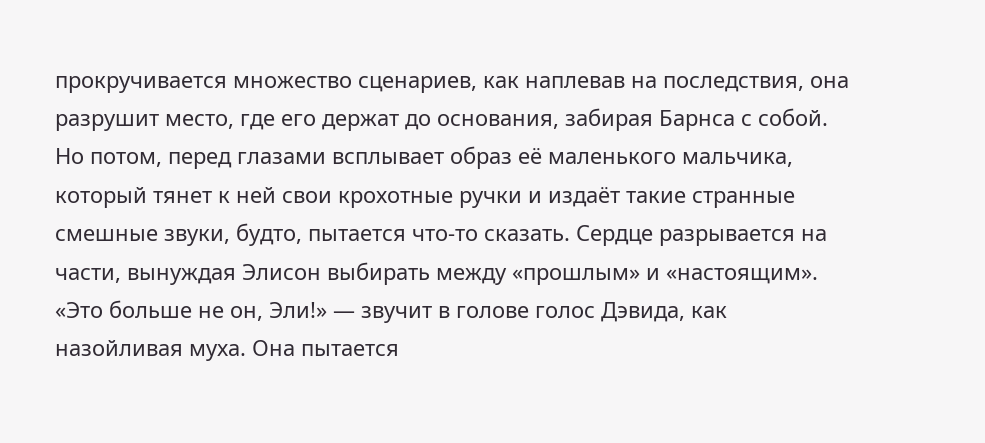прокручивается множество сценариев, как наплевав на последствия, она разрушит место, где его держат до основания, забирая Барнса с собой. Но потом, перед глазами всплывает образ её маленького мальчика, который тянет к ней свои крохотные ручки и издаёт такие странные смешные звуки, будто, пытается что-то сказать. Сердце разрывается на части, вынуждая Элисон выбирать между «прошлым» и «настоящим».
«Это больше не он, Эли!» — звучит в голове голос Дэвида, как назойливая муха. Она пытается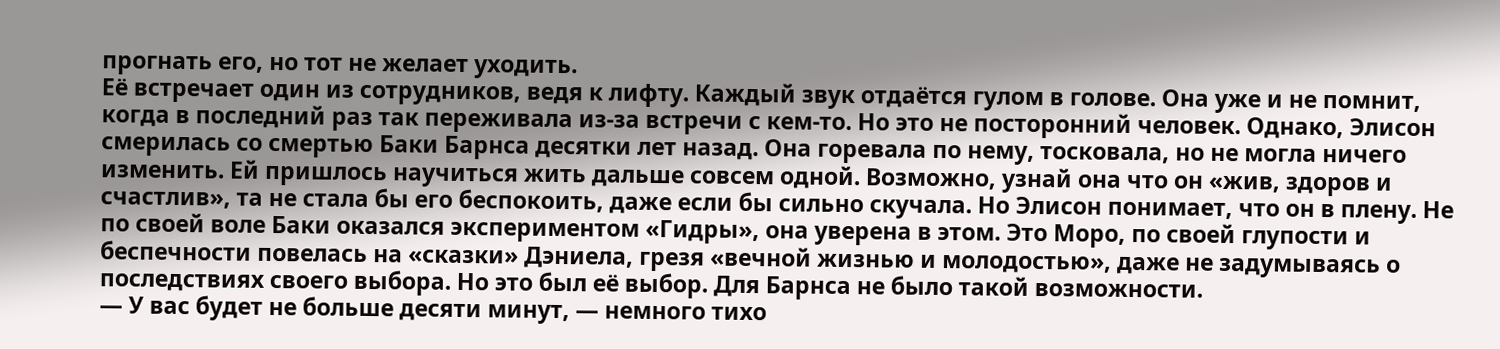прогнать его, но тот не желает уходить.
Её встречает один из сотрудников, ведя к лифту. Каждый звук отдаётся гулом в голове. Она уже и не помнит, когда в последний раз так переживала из-за встречи с кем-то. Но это не посторонний человек. Однако, Элисон смерилась со смертью Баки Барнса десятки лет назад. Она горевала по нему, тосковала, но не могла ничего изменить. Ей пришлось научиться жить дальше совсем одной. Возможно, узнай она что он «жив, здоров и счастлив», та не стала бы его беспокоить, даже если бы сильно скучала. Но Элисон понимает, что он в плену. Не по своей воле Баки оказался экспериментом «Гидры», она уверена в этом. Это Моро, по своей глупости и беспечности повелась на «сказки» Дэниела, грезя «вечной жизнью и молодостью», даже не задумываясь о последствиях своего выбора. Но это был её выбор. Для Барнса не было такой возможности.
— У вас будет не больше десяти минут, — немного тихо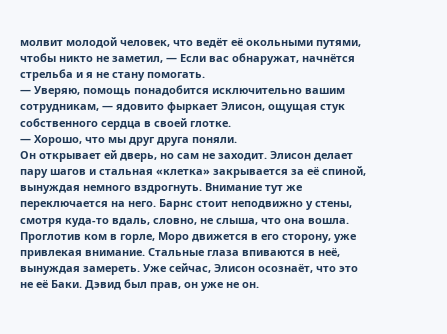молвит молодой человек, что ведёт её окольными путями, чтобы никто не заметил, — Если вас обнаружат, начнётся стрельба и я не стану помогать.
— Уверяю, помощь понадобится исключительно вашим сотрудникам, — ядовито фыркает Элисон, ощущая стук собственного сердца в своей глотке.
— Хорошо, что мы друг друга поняли.
Он открывает ей дверь, но сам не заходит. Элисон делает пару шагов и стальная «клетка» закрывается за её спиной, вынуждая немного вздрогнуть. Внимание тут же переключается на него. Барнс стоит неподвижно у стены, смотря куда-то вдаль, словно, не слыша, что она вошла. Проглотив ком в горле, Моро движется в его сторону, уже привлекая внимание. Стальные глаза впиваются в неё, вынуждая замереть. Уже сейчас, Элисон осознаёт, что это не её Баки. Дэвид был прав, он уже не он.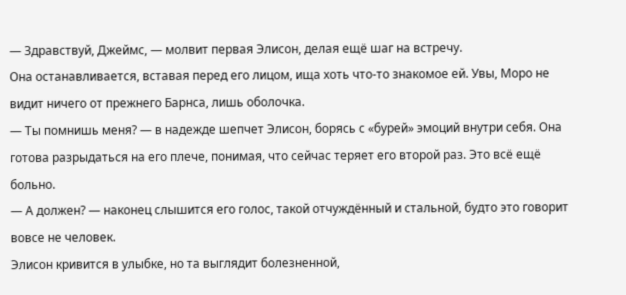— Здравствуй, Джеймс, — молвит первая Элисон, делая ещё шаг на встречу.
Она останавливается, вставая перед его лицом, ища хоть что-то знакомое ей. Увы, Моро не видит ничего от прежнего Барнса, лишь оболочка.
— Ты помнишь меня? — в надежде шепчет Элисон, борясь с «бурей» эмоций внутри себя. Она готова разрыдаться на его плече, понимая, что сейчас теряет его второй раз. Это всё ещё больно.
— А должен? — наконец слышится его голос, такой отчуждённый и стальной, будто это говорит вовсе не человек.
Элисон кривится в улыбке, но та выглядит болезненной,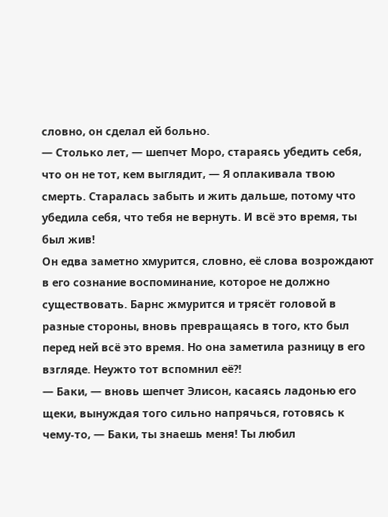словно, он сделал ей больно.
— Столько лет, — шепчет Моро, стараясь убедить себя, что он не тот, кем выглядит, — Я оплакивала твою смерть. Старалась забыть и жить дальше, потому что убедила себя, что тебя не вернуть. И всё это время, ты был жив!
Он едва заметно хмурится, словно, её слова возрождают в его сознание воспоминание, которое не должно существовать. Барнс жмурится и трясёт головой в разные стороны, вновь превращаясь в того, кто был перед ней всё это время. Но она заметила разницу в его взгляде. Неужто тот вспомнил её?!
— Баки, — вновь шепчет Элисон, касаясь ладонью его щеки, вынуждая того сильно напрячься, готовясь к чему-то, — Баки, ты знаешь меня! Ты любил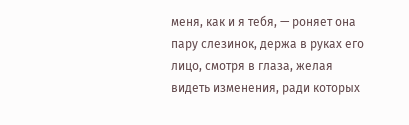меня, как и я тебя, — роняет она пару слезинок, держа в руках его лицо, смотря в глаза, желая видеть изменения, ради которых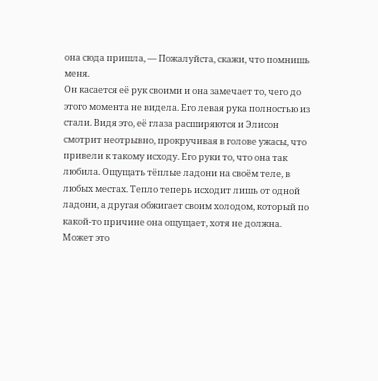она сюда пришла, — Пожалуйста, скажи, что помнишь меня.
Он касается её рук своими и она замечает то, чего до этого момента не видела. Его левая рука полностью из стали. Видя это, её глаза расширяются и Элисон смотрит неотрывно, прокручивая в голове ужасы, что привели к такому исходу. Его руки то, что она так любила. Ощущать тёплые ладони на своём теле, в любых местах. Тепло теперь исходит лишь от одной ладони, а другая обжигает своим холодом, который по какой-то причине она ощущает, хотя не должна. Может это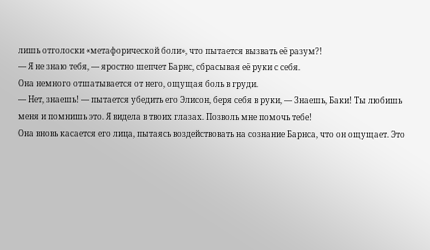лишь отголоски «метафорической боли», что пытается вызвать её разум?!
— Я не знаю тебя, — яростно шепчет Барнс, сбрасывая её руки с себя.
Она немного отшатывается от него, ощущая боль в груди.
— Нет, знаешь! — пытается убедить его Элисон, беря себя в руки, — Знаешь, Баки! Ты любишь меня и помнишь это. Я видела в твоих глазах. Позволь мне помочь тебе!
Она вновь касается его лица, пытаясь воздействовать на сознание Барнса, что он ощущает. Это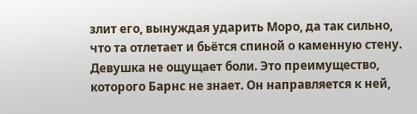злит его, вынуждая ударить Моро, да так сильно, что та отлетает и бьётся спиной о каменную стену. Девушка не ощущает боли. Это преимущество, которого Барнс не знает. Он направляется к ней,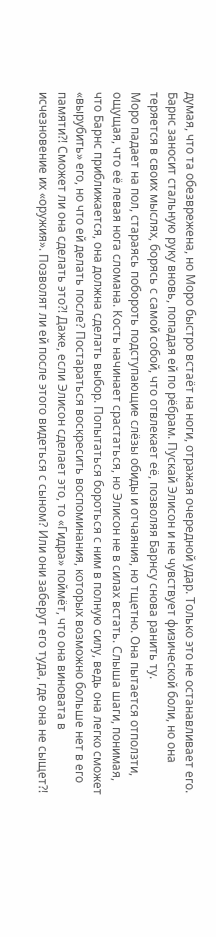думая, что та обезврежена, но Моро быстро встаёт на ноги, отражая очередной удар. Только это не останавливает его. Барнс заносит стальную руку вновь, попадая ей по рёбрам. Пускай Элисон и не чувствует физической боли, но она теряется в своих мыслях, борясь с самой собой, что отвлекает её, позволяя Барнсу снова ранить ту.
Моро падает на пол, стараясь побороть подступающие слёзы обиды и отчаяния, но тщетно. Она пытается отползти, ощущая, что её левая нога сломана. Кость начинает срастаться, но Элисон не в силах встать. Слыша шаги, понимая, что Барнс приближается, она должна сделать выбор. Попытаться бороться с ним в полную силу, ведь она легко сможет «вырубить» его, но что ей делать после? Постараться воскресить воспоминания, которых возможно больше нет в его памяти?! Сможет ли она сделать это?! Даже, если Элисон сделает это, то «Гидра» поймёт, что она виновата в исчезновение их «оружия». Позволят ли ей после этого видеться с сыном? Или они заберут его туда, где она не сыщет?!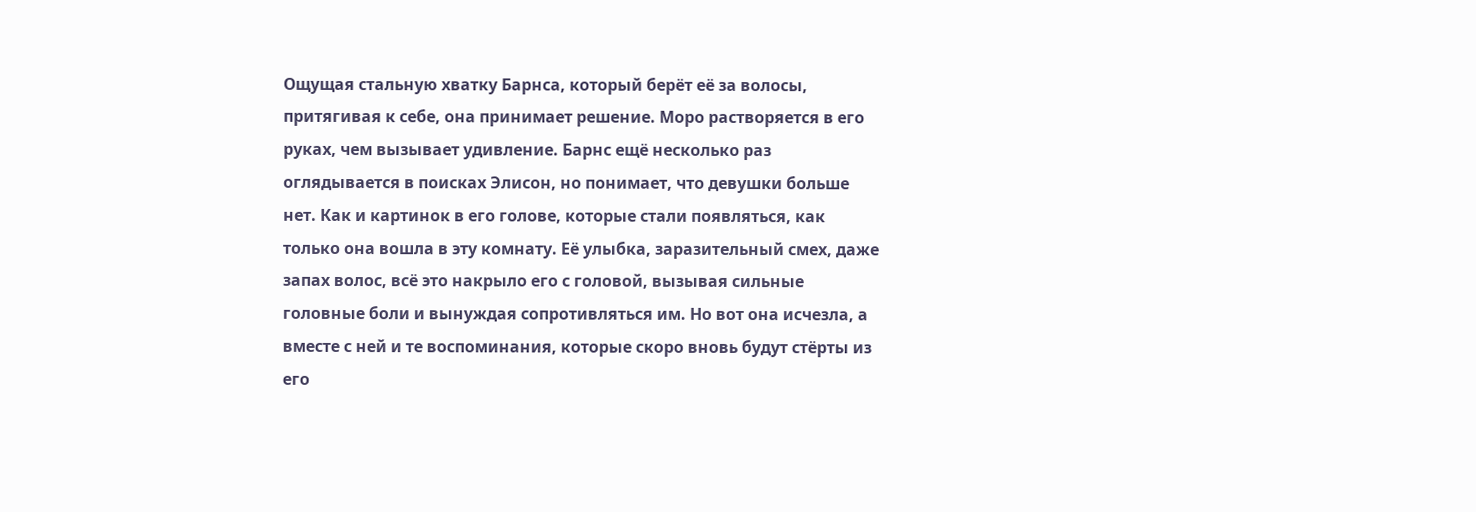Ощущая стальную хватку Барнса, который берёт её за волосы, притягивая к себе, она принимает решение. Моро растворяется в его руках, чем вызывает удивление. Барнс ещё несколько раз оглядывается в поисках Элисон, но понимает, что девушки больше нет. Как и картинок в его голове, которые стали появляться, как только она вошла в эту комнату. Её улыбка, заразительный смех, даже запах волос, всё это накрыло его с головой, вызывая сильные головные боли и вынуждая сопротивляться им. Но вот она исчезла, а вместе с ней и те воспоминания, которые скоро вновь будут стёрты из его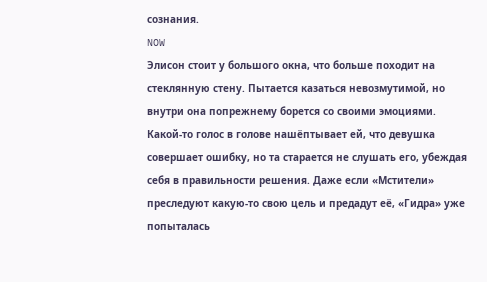сознания.
NOW
Элисон стоит у большого окна, что больше походит на стеклянную стену. Пытается казаться невозмутимой, но внутри она попрежнему борется со своими эмоциями. Какой-то голос в голове нашёптывает ей, что девушка совершает ошибку, но та старается не слушать его, убеждая себя в правильности решения. Даже если «Мстители» преследуют какую-то свою цель и предадут её, «Гидра» уже попыталась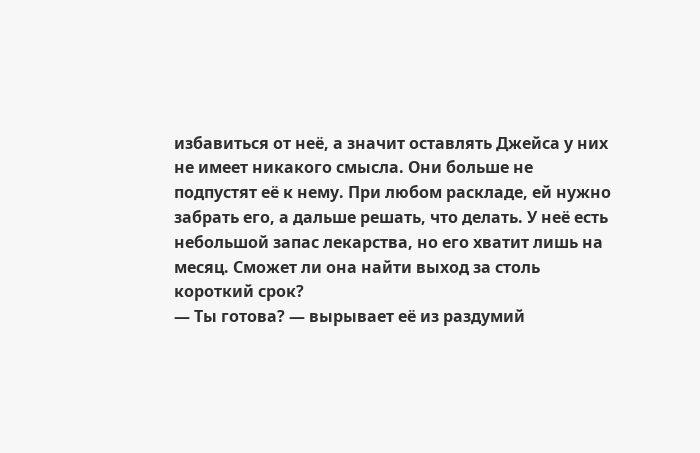избавиться от неё, а значит оставлять Джейса у них не имеет никакого смысла. Они больше не подпустят её к нему. При любом раскладе, ей нужно забрать его, а дальше решать, что делать. У неё есть небольшой запас лекарства, но его хватит лишь на месяц. Сможет ли она найти выход за столь короткий срок?
— Ты готова? — вырывает её из раздумий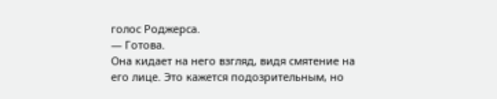голос Роджерса.
— Готова.
Она кидает на него взгляд, видя смятение на его лице. Это кажется подозрительным, но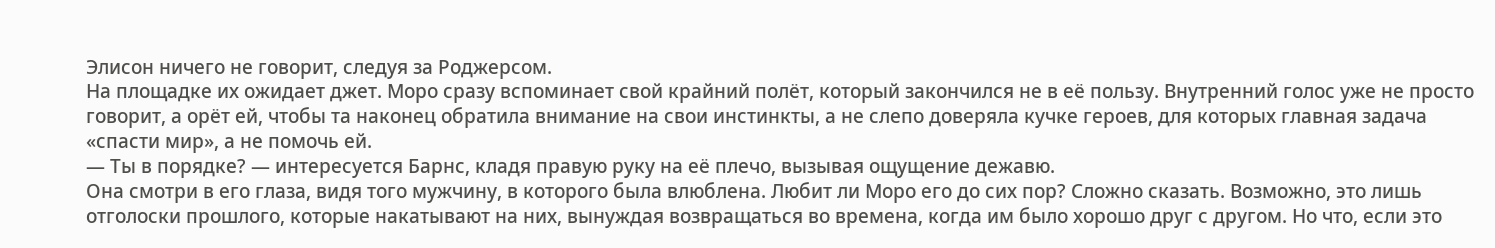Элисон ничего не говорит, следуя за Роджерсом.
На площадке их ожидает джет. Моро сразу вспоминает свой крайний полёт, который закончился не в её пользу. Внутренний голос уже не просто говорит, а орёт ей, чтобы та наконец обратила внимание на свои инстинкты, а не слепо доверяла кучке героев, для которых главная задача «спасти мир», а не помочь ей.
— Ты в порядке? — интересуется Барнс, кладя правую руку на её плечо, вызывая ощущение дежавю.
Она смотри в его глаза, видя того мужчину, в которого была влюблена. Любит ли Моро его до сих пор? Сложно сказать. Возможно, это лишь отголоски прошлого, которые накатывают на них, вынуждая возвращаться во времена, когда им было хорошо друг с другом. Но что, если это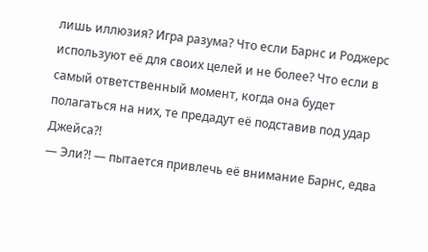лишь иллюзия? Игра разума? Что если Барнс и Роджерс используют её для своих целей и не более? Что если в самый ответственный момент, когда она будет полагаться на них, те предадут её подставив под удар Джейса?!
— Эли?! — пытается привлечь её внимание Барнс, едва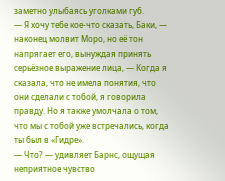заметно улыбаясь уголками губ.
— Я хочу тебе кое-что сказать, Баки, — наконец молвит Моро, но её тон напрягает его, вынуждая принять серьёзное выражение лица, — Когда я сказала, что не имела понятия, что они сделали с тобой, я говорила правду. Но я также умолчала о том, что мы с тобой уже встречались, когда ты был в «Гидре».
— Что? — удивляет Барнс, ощущая неприятное чувство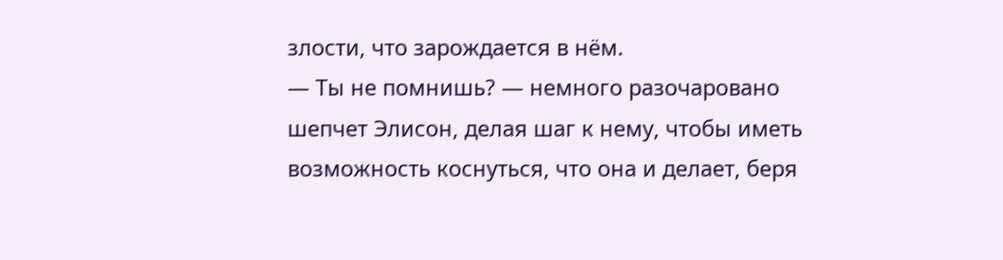злости, что зарождается в нём.
— Ты не помнишь? — немного разочаровано шепчет Элисон, делая шаг к нему, чтобы иметь возможность коснуться, что она и делает, беря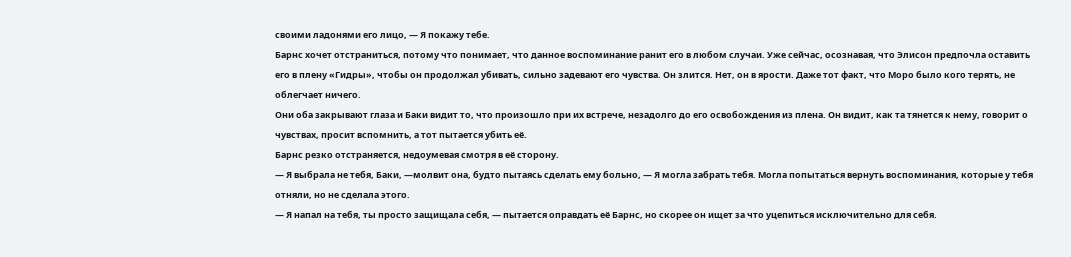своими ладонями его лицо, — Я покажу тебе.
Барнс хочет отстраниться, потому что понимает, что данное воспоминание ранит его в любом случаи. Уже сейчас, осознавая, что Элисон предпочла оставить его в плену «Гидры», чтобы он продолжал убивать, сильно задевают его чувства. Он злится. Нет, он в ярости. Даже тот факт, что Моро было кого терять, не облегчает ничего.
Они оба закрывают глаза и Баки видит то, что произошло при их встрече, незадолго до его освобождения из плена. Он видит, как та тянется к нему, говорит о чувствах, просит вспомнить, а тот пытается убить её.
Барнс резко отстраняется, недоумевая смотря в её сторону.
— Я выбрала не тебя, Баки, —молвит она, будто пытаясь сделать ему больно, — Я могла забрать тебя. Могла попытаться вернуть воспоминания, которые у тебя отняли, но не сделала этого.
— Я напал на тебя, ты просто защищала себя, — пытается оправдать её Барнс, но скорее он ищет за что уцепиться исключительно для себя.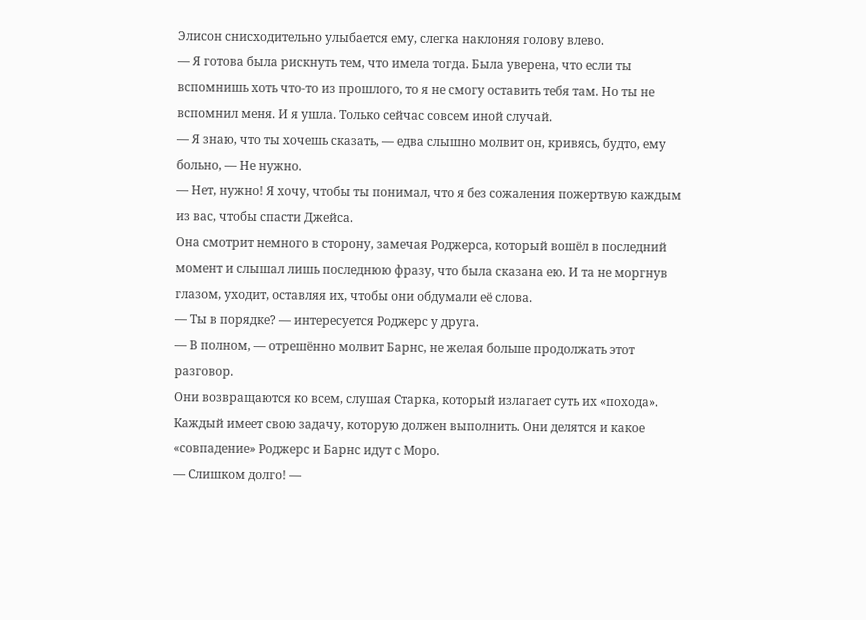Элисон снисходительно улыбается ему, слегка наклоняя голову влево.
— Я готова была рискнуть тем, что имела тогда. Была уверена, что если ты вспомнишь хоть что-то из прошлого, то я не смогу оставить тебя там. Но ты не вспомнил меня. И я ушла. Только сейчас совсем иной случай.
— Я знаю, что ты хочешь сказать, — едва слышно молвит он, кривясь, будто, ему больно, — Не нужно.
— Нет, нужно! Я хочу, чтобы ты понимал, что я без сожаления пожертвую каждым из вас, чтобы спасти Джейса.
Она смотрит немного в сторону, замечая Роджерса, который вошёл в последний момент и слышал лишь последнюю фразу, что была сказана ею. И та не моргнув глазом, уходит, оставляя их, чтобы они обдумали её слова.
— Ты в порядке? — интересуется Роджерс у друга.
— В полном, — отрешённо молвит Барнс, не желая больше продолжать этот разговор.
Они возвращаются ко всем, слушая Старка, который излагает суть их «похода». Каждый имеет свою задачу, которую должен выполнить. Они делятся и какое «совпадение» Роджерс и Барнс идут с Моро.
— Слишком долго! —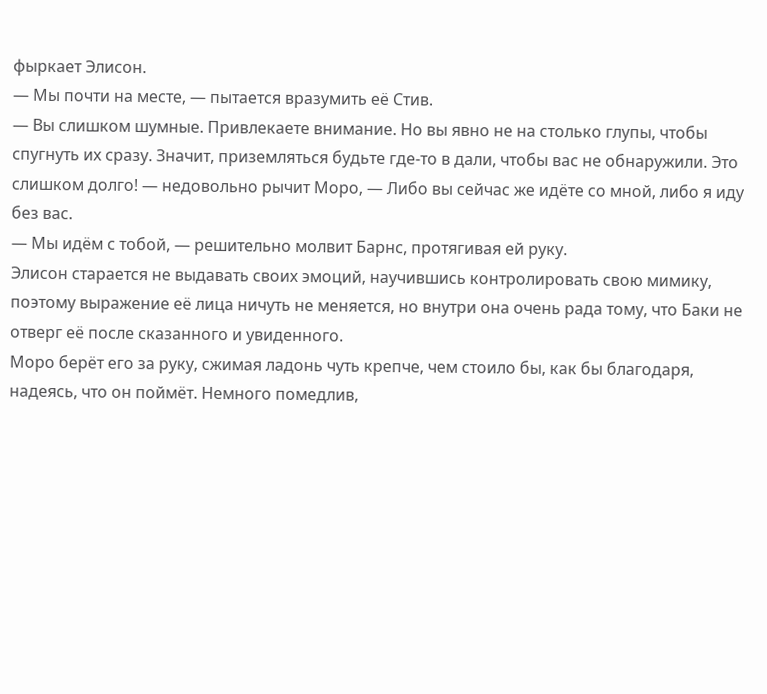фыркает Элисон.
— Мы почти на месте, — пытается вразумить её Стив.
— Вы слишком шумные. Привлекаете внимание. Но вы явно не на столько глупы, чтобы спугнуть их сразу. Значит, приземляться будьте где-то в дали, чтобы вас не обнаружили. Это слишком долго! — недовольно рычит Моро, — Либо вы сейчас же идёте со мной, либо я иду без вас.
— Мы идём с тобой, — решительно молвит Барнс, протягивая ей руку.
Элисон старается не выдавать своих эмоций, научившись контролировать свою мимику, поэтому выражение её лица ничуть не меняется, но внутри она очень рада тому, что Баки не отверг её после сказанного и увиденного.
Моро берёт его за руку, сжимая ладонь чуть крепче, чем стоило бы, как бы благодаря, надеясь, что он поймёт. Немного помедлив,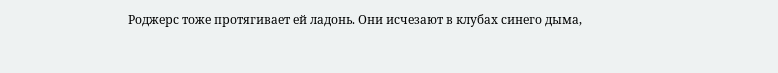Роджерс тоже протягивает ей ладонь. Они исчезают в клубах синего дыма,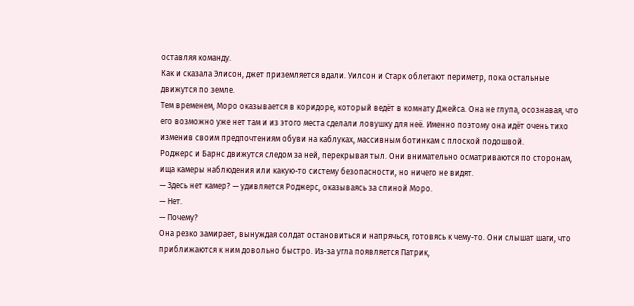оставляя команду.
Как и сказала Элисон, джет приземляется вдали. Уилсон и Старк облетают периметр, пока остальные движутся по земле.
Тем временем, Моро оказывается в коридоре, который ведёт в комнату Джейса. Она не глупа, осознавая, что его возможно уже нет там и из этого места сделали ловушку для неё. Именно поэтому она идёт очень тихо изменив своим предпочтениям обуви на каблуках, массивным ботинкам с плоской подошвой.
Роджерс и Барнс движутся следом за ней, перекрывая тыл. Они внимательно осматриваются по сторонам, ища камеры наблюдения или какую-то систему безопасности, но ничего не видят.
— Здесь нет камер? — удивляется Роджерс, оказываясь за спиной Моро.
— Нет.
— Почему?
Она резко замирает, вынуждая солдат остановиться и напрячься, готовясь к чему-то. Они слышат шаги, что приближаются к ним довольно быстро. Из-за угла появляется Патрик,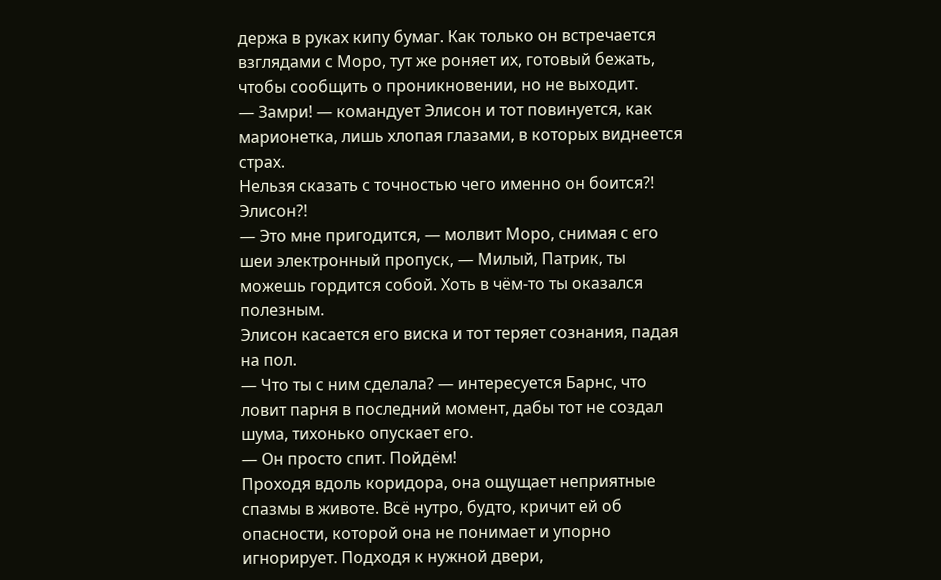держа в руках кипу бумаг. Как только он встречается взглядами с Моро, тут же роняет их, готовый бежать, чтобы сообщить о проникновении, но не выходит.
— Замри! — командует Элисон и тот повинуется, как марионетка, лишь хлопая глазами, в которых виднеется страх.
Нельзя сказать с точностью чего именно он боится?! Элисон?!
— Это мне пригодится, — молвит Моро, снимая с его шеи электронный пропуск, — Милый, Патрик, ты можешь гордится собой. Хоть в чём-то ты оказался полезным.
Элисон касается его виска и тот теряет сознания, падая на пол.
— Что ты с ним сделала? — интересуется Барнс, что ловит парня в последний момент, дабы тот не создал шума, тихонько опускает его.
— Он просто спит. Пойдём!
Проходя вдоль коридора, она ощущает неприятные спазмы в животе. Всё нутро, будто, кричит ей об опасности, которой она не понимает и упорно игнорирует. Подходя к нужной двери,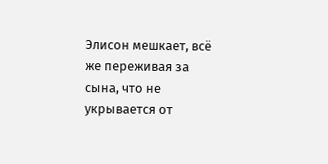Элисон мешкает, всё же переживая за сына, что не укрывается от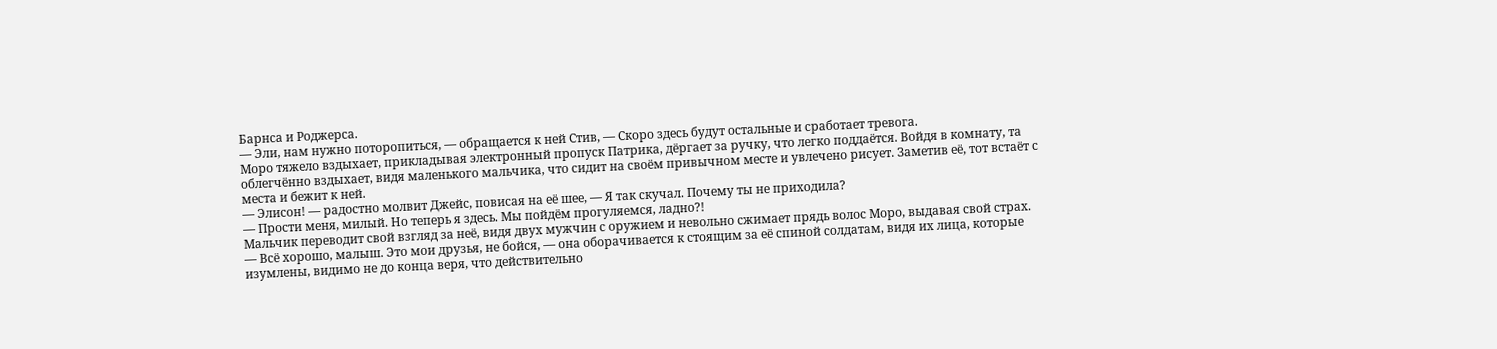Барнса и Роджерса.
— Эли, нам нужно поторопиться, — обращается к ней Стив, — Скоро здесь будут остальные и сработает тревога.
Моро тяжело вздыхает, прикладывая электронный пропуск Патрика, дёргает за ручку, что легко поддаётся. Войдя в комнату, та облегчённо вздыхает, видя маленького мальчика, что сидит на своём привычном месте и увлечено рисует. Заметив её, тот встаёт с места и бежит к ней.
— Элисон! — радостно молвит Джейс, повисая на её шее, — Я так скучал. Почему ты не приходила?
— Прости меня, милый. Но теперь я здесь. Мы пойдём прогуляемся, ладно?!
Мальчик переводит свой взгляд за неё, видя двух мужчин с оружием и невольно сжимает прядь волос Моро, выдавая свой страх.
— Всё хорошо, малыш. Это мои друзья, не бойся, — она оборачивается к стоящим за её спиной солдатам, видя их лица, которые изумлены, видимо не до конца веря, что действительно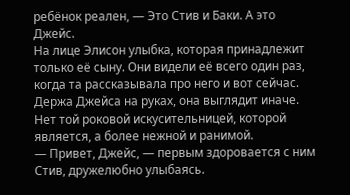ребёнок реален, — Это Стив и Баки. А это Джейс.
На лице Элисон улыбка, которая принадлежит только её сыну. Они видели её всего один раз, когда та рассказывала про него и вот сейчас. Держа Джейса на руках, она выглядит иначе. Нет той роковой искусительницей, которой является, а более нежной и ранимой.
— Привет, Джейс, — первым здоровается с ним Стив, дружелюбно улыбаясь.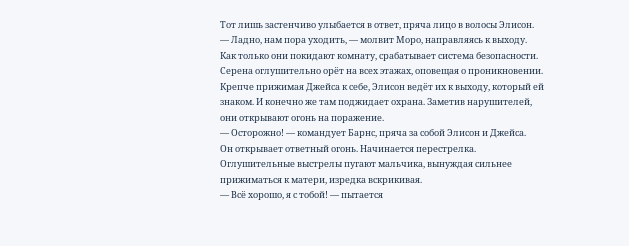Тот лишь застенчиво улыбается в ответ, пряча лицо в волосы Элисон.
— Ладно, нам пора уходить, — молвит Моро, направляясь к выходу.
Как только они покидают комнату, срабатывает система безопасности. Серена оглушительно орёт на всех этажах, оповещая о проникновении. Крепче прижимая Джейса к себе, Элисон ведёт их к выходу, который ей знаком. И конечно же там поджидает охрана. Заметив нарушителей, они открывают огонь на поражение.
— Осторожно! — командует Барнс, пряча за собой Элисон и Джейса.
Он открывает ответный огонь. Начинается перестрелка. Оглушительные выстрелы пугают мальчика, вынуждая сильнее прижиматься к матери, изредка вскрикивая.
— Всё хорошо, я с тобой! — пытается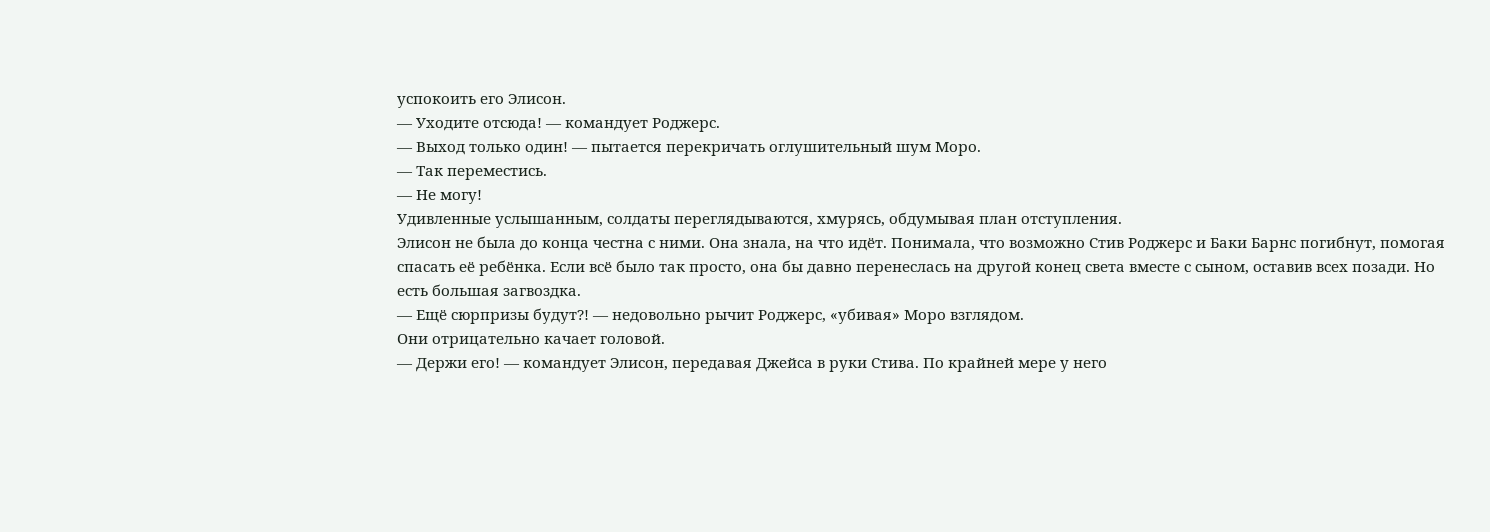успокоить его Элисон.
— Уходите отсюда! — командует Роджерс.
— Выход только один! — пытается перекричать оглушительный шум Моро.
— Так переместись.
— Не могу!
Удивленные услышанным, солдаты переглядываются, хмурясь, обдумывая план отступления.
Элисон не была до конца честна с ними. Она знала, на что идёт. Понимала, что возможно Стив Роджерс и Баки Барнс погибнут, помогая спасать её ребёнка. Если всё было так просто, она бы давно перенеслась на другой конец света вместе с сыном, оставив всех позади. Но есть большая загвоздка.
— Ещё сюрпризы будут?! — недовольно рычит Роджерс, «убивая» Моро взглядом.
Они отрицательно качает головой.
— Держи его! — командует Элисон, передавая Джейса в руки Стива. По крайней мере у него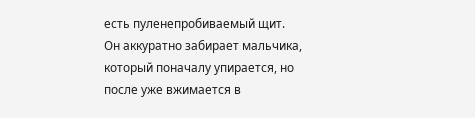есть пуленепробиваемый щит.
Он аккуратно забирает мальчика, который поначалу упирается, но после уже вжимается в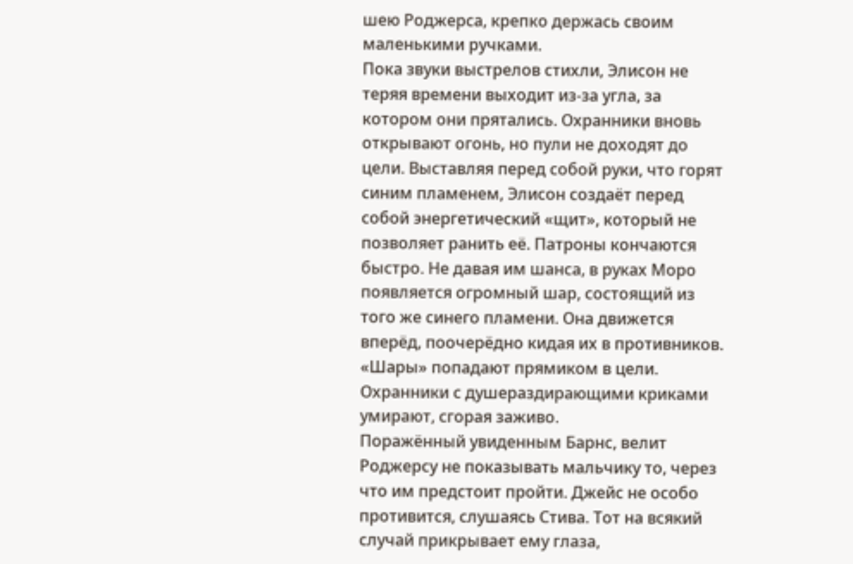шею Роджерса, крепко держась своим маленькими ручками.
Пока звуки выстрелов стихли, Элисон не теряя времени выходит из-за угла, за котором они прятались. Охранники вновь открывают огонь, но пули не доходят до цели. Выставляя перед собой руки, что горят синим пламенем, Элисон создаёт перед собой энергетический «щит», который не позволяет ранить её. Патроны кончаются быстро. Не давая им шанса, в руках Моро появляется огромный шар, состоящий из того же синего пламени. Она движется вперёд, поочерёдно кидая их в противников. «Шары» попадают прямиком в цели. Охранники с душераздирающими криками умирают, сгорая заживо.
Поражённый увиденным Барнс, велит Роджерсу не показывать мальчику то, через что им предстоит пройти. Джейс не особо противится, слушаясь Стива. Тот на всякий случай прикрывает ему глаза,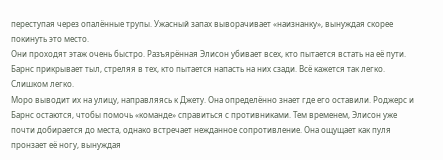переступая через опалённые трупы. Ужасный запах выворачивает «наизнанку», вынуждая скорее покинуть это место.
Они проходят этаж очень быстро. Разъярённая Элисон убивает всех, кто пытается встать на её пути. Барнс прикрывает тыл, стреляя в тех, кто пытается напасть на них сзади. Всё кажется так легко. Слишком легко.
Моро выводит их на улицу, направляясь к Джету. Она определённо знает где его оставили. Роджерс и Барнс остаются, чтобы помочь «команде» справиться с противниками. Тем временем, Элисон уже почти добирается до места, однако встречает нежданное сопротивление. Она ощущает как пуля пронзает её ногу, вынуждая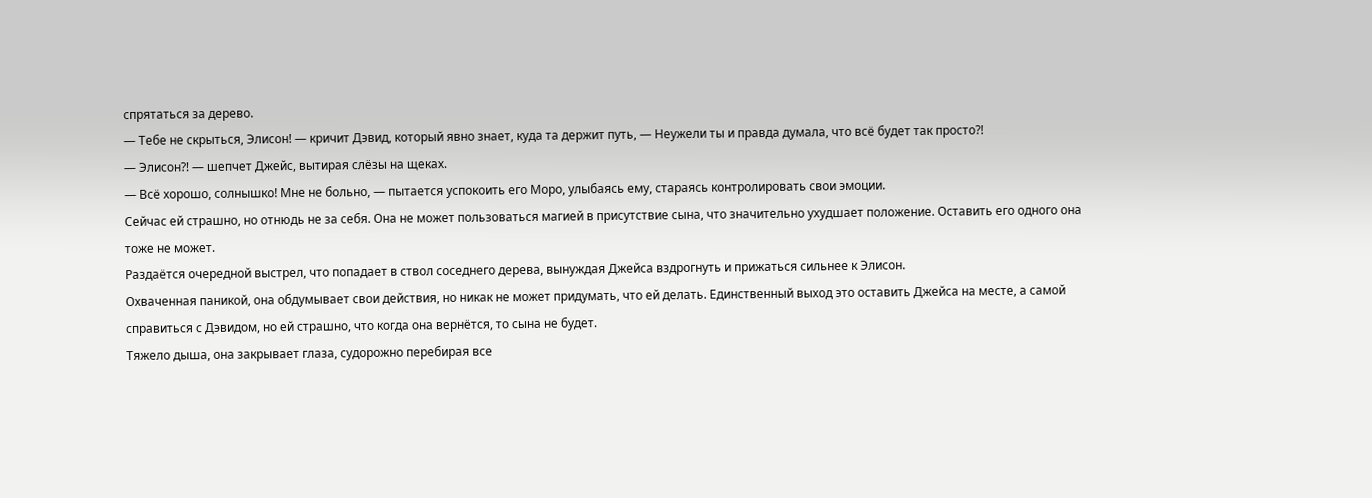спрятаться за дерево.
— Тебе не скрыться, Элисон! — кричит Дэвид, который явно знает, куда та держит путь, — Неужели ты и правда думала, что всё будет так просто?!
— Элисон?! — шепчет Джейс, вытирая слёзы на щеках.
— Всё хорошо, солнышко! Мне не больно, — пытается успокоить его Моро, улыбаясь ему, стараясь контролировать свои эмоции.
Сейчас ей страшно, но отнюдь не за себя. Она не может пользоваться магией в присутствие сына, что значительно ухудшает положение. Оставить его одного она тоже не может.
Раздаётся очередной выстрел, что попадает в ствол соседнего дерева, вынуждая Джейса вздрогнуть и прижаться сильнее к Элисон.
Охваченная паникой, она обдумывает свои действия, но никак не может придумать, что ей делать. Единственный выход это оставить Джейса на месте, а самой справиться с Дэвидом, но ей страшно, что когда она вернётся, то сына не будет.
Тяжело дыша, она закрывает глаза, судорожно перебирая все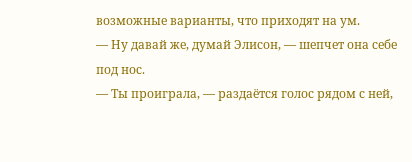возможные варианты, что приходят на ум.
— Ну давай же, думай Элисон, — шепчет она себе под нос.
— Ты проиграла, — раздаётся голос рядом с ней,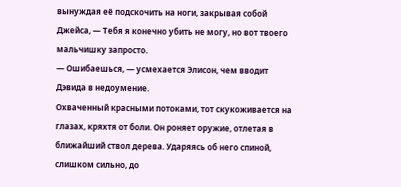вынуждая её подскочить на ноги, закрывая собой Джейса, — Тебя я конечно убить не могу, но вот твоего мальчишку запросто.
— Ошибаешься, — усмехается Элисон, чем вводит Дэвида в недоумение.
Охваченный красными потоками, тот скукоживается на глазах, кряхтя от боли. Он роняет оружие, отлетая в ближайший ствол дерева. Ударяясь об него спиной, слишком сильно, до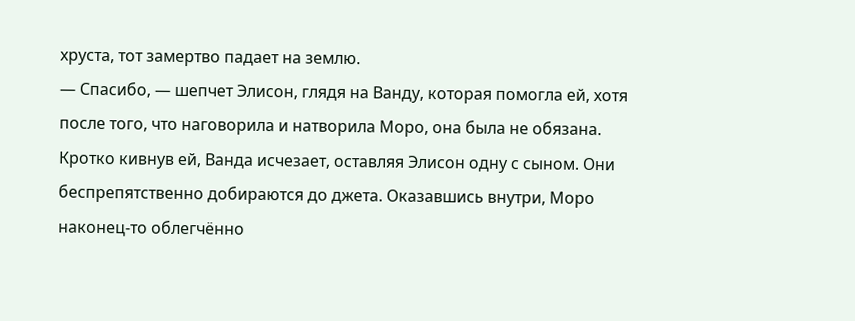хруста, тот замертво падает на землю.
— Спасибо, — шепчет Элисон, глядя на Ванду, которая помогла ей, хотя после того, что наговорила и натворила Моро, она была не обязана.
Кротко кивнув ей, Ванда исчезает, оставляя Элисон одну с сыном. Они беспрепятственно добираются до джета. Оказавшись внутри, Моро наконец-то облегчённо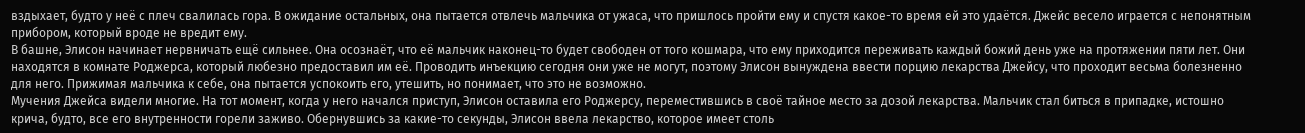вздыхает, будто у неё с плеч свалилась гора. В ожидание остальных, она пытается отвлечь мальчика от ужаса, что пришлось пройти ему и спустя какое-то время ей это удаётся. Джейс весело играется с непонятным прибором, который вроде не вредит ему.
В башне, Элисон начинает нервничать ещё сильнее. Она осознаёт, что её мальчик наконец-то будет свободен от того кошмара, что ему приходится переживать каждый божий день уже на протяжении пяти лет. Они находятся в комнате Роджерса, который любезно предоставил им её. Проводить инъекцию сегодня они уже не могут, поэтому Элисон вынуждена ввести порцию лекарства Джейсу, что проходит весьма болезненно для него. Прижимая мальчика к себе, она пытается успокоить его, утешить, но понимает, что это не возможно.
Мучения Джейса видели многие. На тот момент, когда у него начался приступ, Элисон оставила его Роджерсу, переместившись в своё тайное место за дозой лекарства. Мальчик стал биться в припадке, истошно крича, будто, все его внутренности горели заживо. Обернувшись за какие-то секунды, Элисон ввела лекарство, которое имеет столь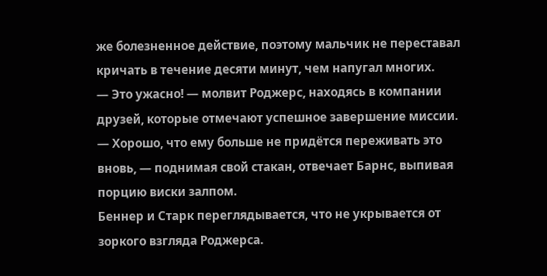же болезненное действие, поэтому мальчик не переставал кричать в течение десяти минут, чем напугал многих.
— Это ужасно! — молвит Роджерс, находясь в компании друзей, которые отмечают успешное завершение миссии.
— Хорошо, что ему больше не придётся переживать это вновь, — поднимая свой стакан, отвечает Барнс, выпивая порцию виски залпом.
Беннер и Старк переглядывается, что не укрывается от зоркого взгляда Роджерса.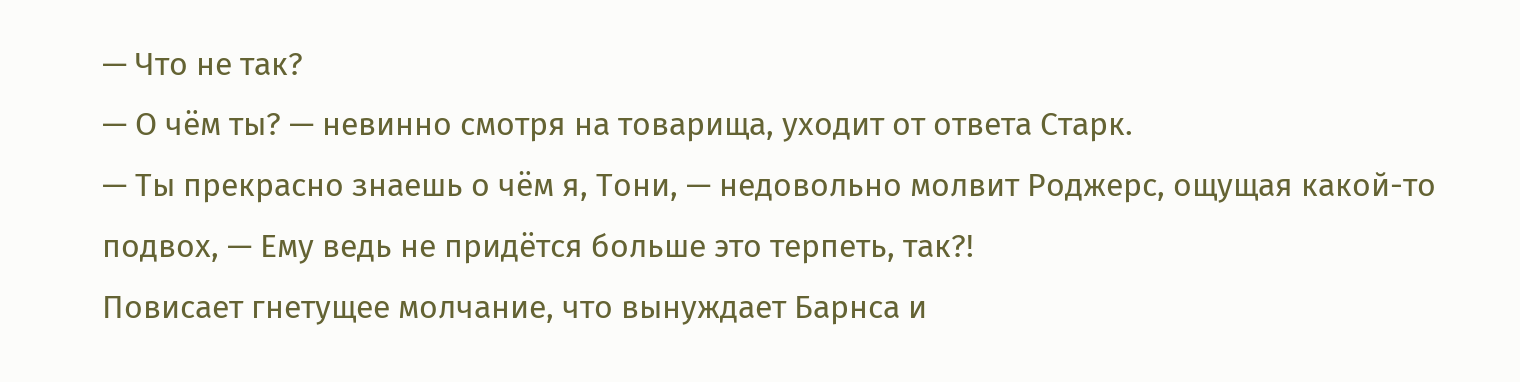— Что не так?
— О чём ты? — невинно смотря на товарища, уходит от ответа Старк.
— Ты прекрасно знаешь о чём я, Тони, — недовольно молвит Роджерс, ощущая какой-то подвох, — Ему ведь не придётся больше это терпеть, так?!
Повисает гнетущее молчание, что вынуждает Барнса и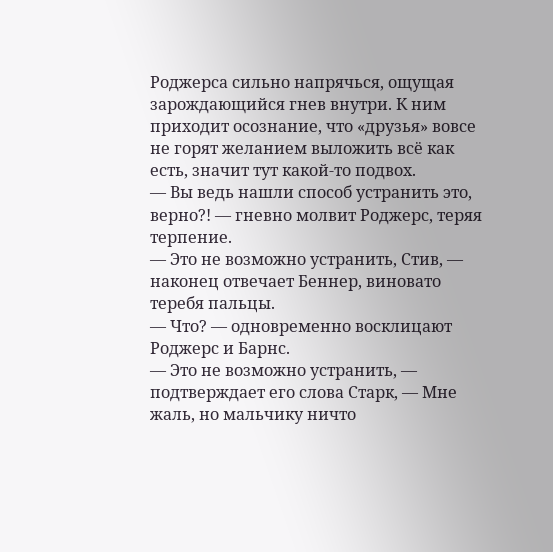Роджерса сильно напрячься, ощущая зарождающийся гнев внутри. К ним приходит осознание, что «друзья» вовсе не горят желанием выложить всё как есть, значит тут какой-то подвох.
— Вы ведь нашли способ устранить это, верно?! — гневно молвит Роджерс, теряя терпение.
— Это не возможно устранить, Стив, — наконец отвечает Беннер, виновато теребя пальцы.
— Что? — одновременно восклицают Роджерс и Барнс.
— Это не возможно устранить, — подтверждает его слова Старк, — Мне жаль, но мальчику ничто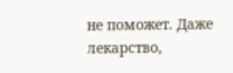не поможет. Даже лекарство,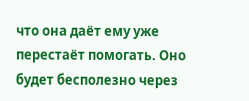что она даёт ему уже перестаёт помогать. Оно будет бесполезно через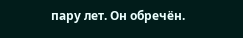пару лет. Он обречён.